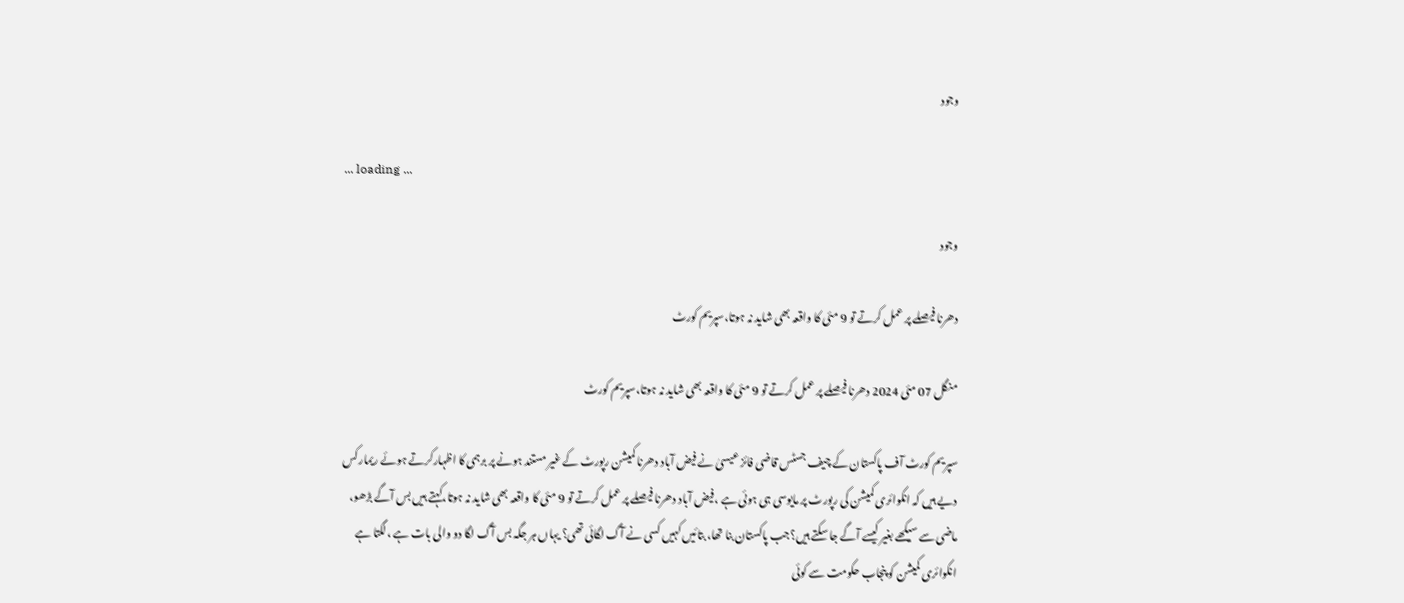وجود

... loading ...

وجود

دھرنا فیصلے پر عمل کرتے تو 9 مئی کا واقعہ بھی شاید نہ ہوتا،سپریم کورٹ

منگل 07 مئی 2024 دھرنا فیصلے پر عمل کرتے تو 9 مئی کا واقعہ بھی شاید نہ ہوتا،سپریم کورٹ

سپریم کورٹ آف پاکستان کے چیف جسٹس قاضی فائز عیسیٰ نے فیض آباد دھرنا کمیشن رپورٹ کے غیر مستند ہونے پر برہمی کا اظہارکرتے ہوئے ریمارکس دیے ہیں کہ انکوائری کمیشن کی رپورٹ پر مایوسی ہی ہوئی ہے ،فیض آباد دھرنا فیصلے پر عمل کرتے تو 9 مئی کا واقعہ بھی شاید نہ ہوتا،کہتے ہیں بس آگے بڑھو، ماضی سے سیکھے بغیر کیسے آگے جا سکتے ہیں؟جب پاکستان بنا تھا، بتائیں کہیں کسی نے آگ لگائی تھی؟ یہاں ہر جگہ بس آگ لگا دو والی بات ہے ،لگتا ہے انکوائری کمیشن کو پنجاب حکومت سے کوئی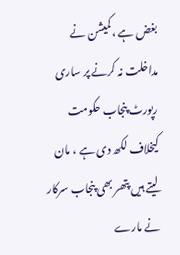بغض ہے ،کمیشن نے مداخلت نہ کرنے پر ساری رپورٹ پنجاب حکومت کیخلاف لکھ دی ہے ، مان لیتے ہیں پتھر بھی پنجاب سرکار نے مارے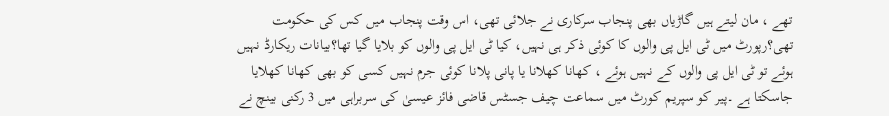تھے ، مان لیتے ہیں گاڑیاں بھی پنجاب سرکاری نے جلائی تھی، اس وقت پنجاب میں کس کی حکومت تھی؟رپورٹ میں ٹی ایل پی والوں کا کوئی ذکر ہی نہیں، کیا ٹی ایل پی والوں کو بلایا گیا تھا؟بیانات ریکارڈ نہیں ہوئے تو ٹی ایل پی والوں کے نہیں ہوئے ، کھانا کھلانا یا پانی پلانا کوئی جرم نہیں کسی کو بھی کھانا کھلایا جاسکتا ہے ۔پیر کو سپریم کورٹ میں سماعت چیف جسٹس قاضی فائز عیسیٰ کی سربراہی میں 3 رکنی بینچ نے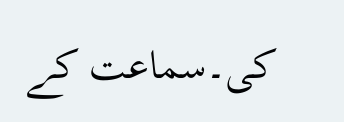کی۔سماعت کے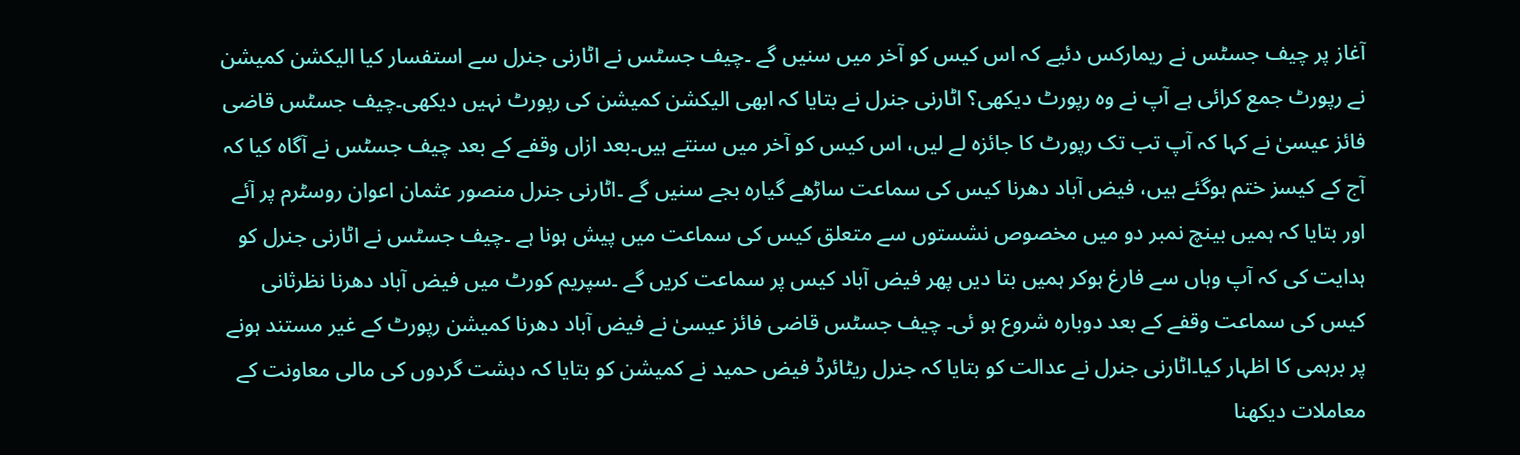آغاز پر چیف جسٹس نے ریمارکس دئیے کہ اس کیس کو آخر میں سنیں گے ۔چیف جسٹس نے اٹارنی جنرل سے استفسار کیا الیکشن کمیشن نے رپورٹ جمع کرائی ہے آپ نے وہ رپورٹ دیکھی؟ اٹارنی جنرل نے بتایا کہ ابھی الیکشن کمیشن کی رپورٹ نہیں دیکھی۔چیف جسٹس قاضی فائز عیسیٰ نے کہا کہ آپ تب تک رپورٹ کا جائزہ لے لیں، اس کیس کو آخر میں سنتے ہیں۔بعد ازاں وقفے کے بعد چیف جسٹس نے آگاہ کیا کہ آج کے کیسز ختم ہوگئے ہیں، فیض آباد دھرنا کیس کی سماعت ساڑھے گیارہ بجے سنیں گے ۔اٹارنی جنرل منصور عثمان اعوان روسٹرم پر آئے اور بتایا کہ ہمیں بینچ نمبر دو میں مخصوص نشستوں سے متعلق کیس کی سماعت میں پیش ہونا ہے ۔چیف جسٹس نے اٹارنی جنرل کو ہدایت کی کہ آپ وہاں سے فارغ ہوکر ہمیں بتا دیں پھر فیض آباد کیس پر سماعت کریں گے ۔سپریم کورٹ میں فیض آباد دھرنا نظرثانی کیس کی سماعت وقفے کے بعد دوبارہ شروع ہو ئی۔ چیف جسٹس قاضی فائز عیسیٰ نے فیض آباد دھرنا کمیشن رپورٹ کے غیر مستند ہونے پر برہمی کا اظہار کیا۔اٹارنی جنرل نے عدالت کو بتایا کہ جنرل ریٹائرڈ فیض حمید نے کمیشن کو بتایا کہ دہشت گردوں کی مالی معاونت کے معاملات دیکھنا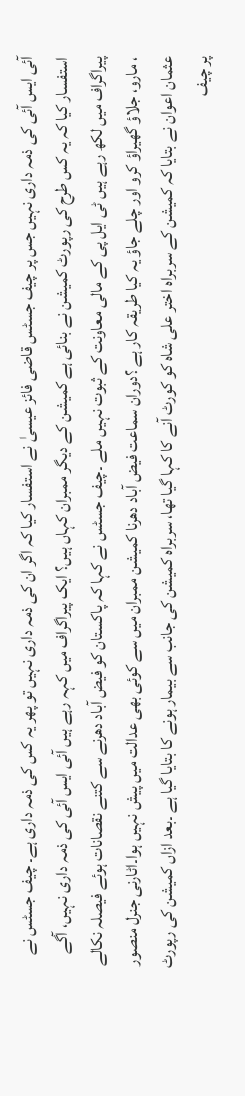آئی ایس آئی کی ذمہ داری نہیں جس پر چیف جسٹس قاضی فائز عیسیٰ نے استفسار کیا کہ اگر ان کی ذمہ داری نہیں تو پھر یہ کس کی ذمہ داری ہے۔ چیف جسٹس نے استفسار کیا کہ یہ کس طرح کی رپورٹ کمیشن نے بنائی ہے کمیشن کے دیگر ممبران کہاں ہیں؟ ایک پیراگراف میں کہہ رہے ہیں آئی ایس آئی کی ذمہ داری نہیں، آگے پیراگراف میں لکھ رہے ہیں ٹی ایل پی کے مالی معاونت کے ثبوت نہیں ملے ۔چیف جسٹس نے کہا کہ پاکستان کو فیض آباد دھرنے سے کتنے نقصانات ہوئے فیصلہ نکالے ، مارو، جلاؤ گھیراؤ کرو اور چلے جاؤ یہ کیا طریقہ کار ہے ؟دوران سماعت فیض آباد دھرنا کمیشن ممبران میں سے کوئی بھی عدالت میں پیش نہیں ہوا۔اٹارنی جنرل منصور عثمان اعوان نے بتایا کہ کمیشن کے سربراہ اختر علی شاہ کو کورٹ آنے کا کہا گیا تھا، سربراہ کمیشن کی جانب سے بیمار ہونے کا بتایا گیا ہے ۔بعد ازاں کمیشن کی رپورٹ پر چیف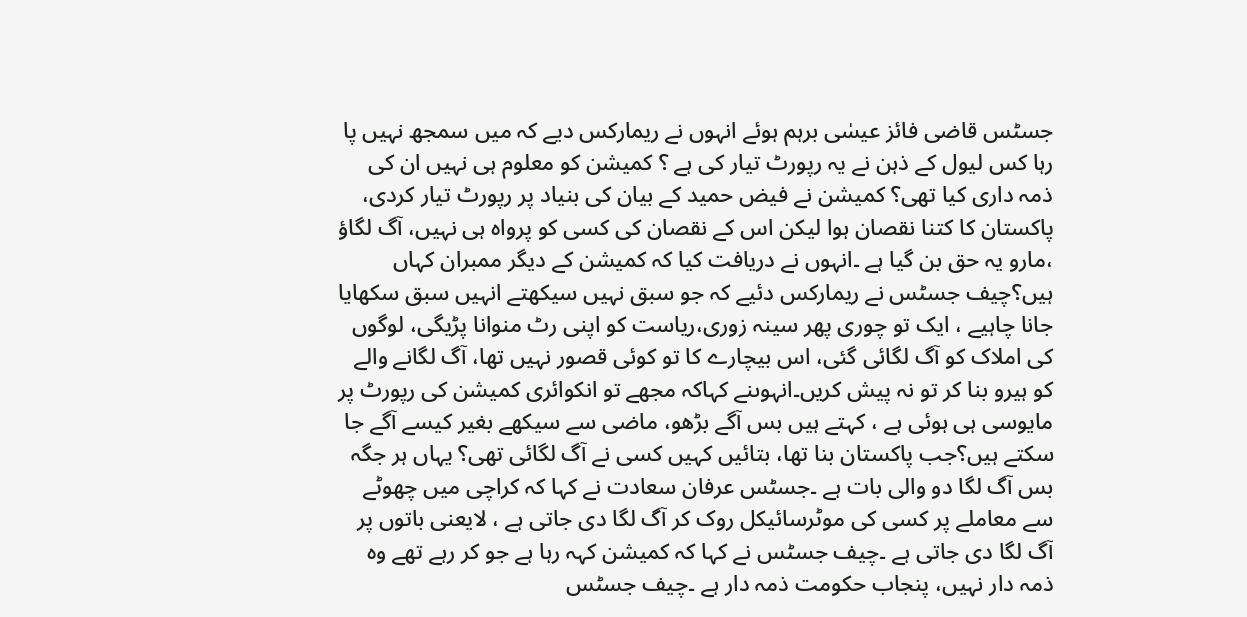جسٹس قاضی فائز عیسٰی برہم ہوئے انہوں نے ریمارکس دیے کہ میں سمجھ نہیں پا رہا کس لیول کے ذہن نے یہ رپورٹ تیار کی ہے ؟ کمیشن کو معلوم ہی نہیں ان کی ذمہ داری کیا تھی؟ کمیشن نے فیض حمید کے بیان کی بنیاد پر رپورٹ تیار کردی، پاکستان کا کتنا نقصان ہوا لیکن اس کے نقصان کی کسی کو پرواہ ہی نہیں، آگ لگاؤ ،مارو یہ حق بن گیا ہے ۔انہوں نے دریافت کیا کہ کمیشن کے دیگر ممبران کہاں ہیں؟چیف جسٹس نے ریمارکس دئیے کہ جو سبق نہیں سیکھتے انہیں سبق سکھایا جانا چاہیے ، ایک تو چوری پھر سینہ زوری،ریاست کو اپنی رٹ منوانا پڑیگی، لوگوں کی املاک کو آگ لگائی گئی، اس بیچارے کا تو کوئی قصور نہیں تھا، آگ لگانے والے کو ہیرو بنا کر تو نہ پیش کریں۔انہوںنے کہاکہ مجھے تو انکوائری کمیشن کی رپورٹ پر مایوسی ہی ہوئی ہے ، کہتے ہیں بس آگے بڑھو، ماضی سے سیکھے بغیر کیسے آگے جا سکتے ہیں؟جب پاکستان بنا تھا، بتائیں کہیں کسی نے آگ لگائی تھی؟ یہاں ہر جگہ بس آگ لگا دو والی بات ہے ۔جسٹس عرفان سعادت نے کہا کہ کراچی میں چھوٹے سے معاملے پر کسی کی موٹرسائیکل روک کر آگ لگا دی جاتی ہے ، لایعنی باتوں پر آگ لگا دی جاتی ہے ۔چیف جسٹس نے کہا کہ کمیشن کہہ رہا ہے جو کر رہے تھے وہ ذمہ دار نہیں، پنجاب حکومت ذمہ دار ہے ۔چیف جسٹس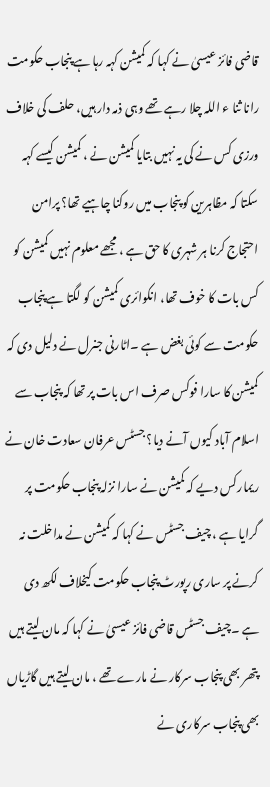قاضی فائز عیسیٰ نے کہا کہ کمیشن کہہ رہا ہے پنجاب حکومت رانا ثنا ء اللہ چلا رہے تھے وہی ذمہ دار ہیں، حلف کی خلاف ورزی کس نے کی یہ نہیں بتایا کمیشن نے ، کمیشن کیسے کہہ سکتا کہ مظاہرین کو پنجاب میں روکنا چاہیے تھا؟ پرامن احتجاج کرنا ہر شہری کا حق ہے ، مجھے معلوم نہیں کمیشن کو کس بات کا خوف تھا، انکوائری کمیشن کو لگتا ہے پنجاب حکومت سے کوئی بغض ہے ۔اٹارنی جنرل نے دلیل دی کہ کمیشن کا سارا فوکس صرف اس بات پر تھا کہ پنجاب سے اسلام آباد کیوں آنے دیا؟ جسٹس عرفان سعادت خان نے ریمارکس دیے کہ کمیشن نے سارا نزلہ پنجاب حکومت پر گرایا ہے ، چیف جسٹس نے کہا کہ کمیشن نے مداخلت نہ کرنے پر ساری رپورٹ پنجاب حکومت کیخلاف لکھ دی ہے ۔چیف جسٹس قاضی فائز عیسیٰ نے کہا کہ مان لیتے ہیں پتھر بھی پنجاب سرکار نے مارے تھے ، مان لیتے ہیں گاڑیاں بھی پنجاب سرکاری نے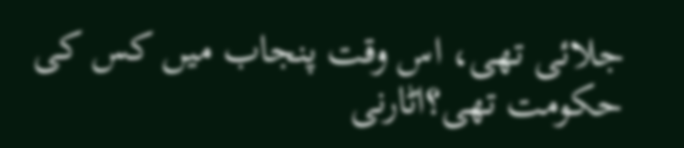جلائی تھی، اس وقت پنجاب میں کس کی حکومت تھی؟اٹارنی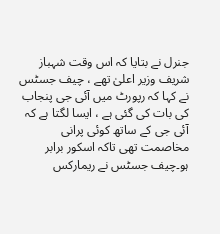جنرل نے بتایا کہ اس وقت شہباز شریف وزیر اعلیٰ تھے ، چیف جسٹس نے کہا کہ رپورٹ میں آئی جی پنجاب کی بات کی گئی ہے ، ایسا لگتا ہے کہ آئی جی کے ساتھ کوئی پرانی مخاصمت تھی تاکہ اسکور برابر ہو۔چیف جسٹس نے ریمارکس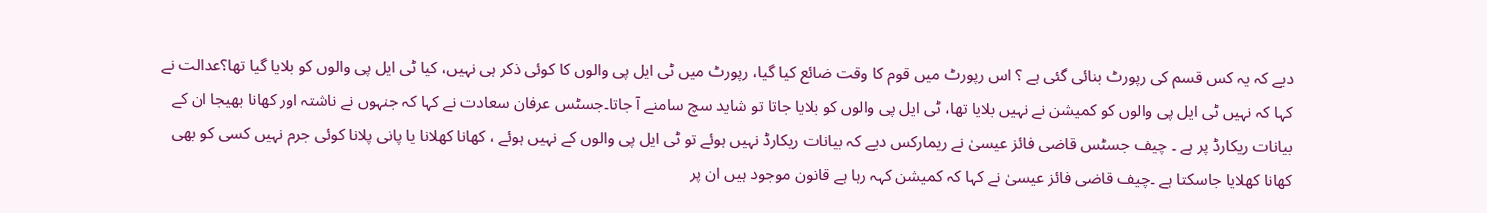دیے کہ یہ کس قسم کی رپورٹ بنائی گئی ہے ؟ اس رپورٹ میں قوم کا وقت ضائع کیا گیا، رپورٹ میں ٹی ایل پی والوں کا کوئی ذکر ہی نہیں، کیا ٹی ایل پی والوں کو بلایا گیا تھا؟عدالت نے کہا کہ نہیں ٹی ایل پی والوں کو کمیشن نے نہیں بلایا تھا، ٹی ایل پی والوں کو بلایا جاتا تو شاید سچ سامنے آ جاتا۔جسٹس عرفان سعادت نے کہا کہ جنہوں نے ناشتہ اور کھانا بھیجا ان کے بیانات ریکارڈ پر ہے ۔ چیف جسٹس قاضی فائز عیسیٰ نے ریمارکس دیے کہ بیانات ریکارڈ نہیں ہوئے تو ٹی ایل پی والوں کے نہیں ہوئے ، کھانا کھلانا یا پانی پلانا کوئی جرم نہیں کسی کو بھی کھانا کھلایا جاسکتا ہے ۔چیف قاضی فائز عیسیٰ نے کہا کہ کمیشن کہہ رہا ہے قانون موجود ہیں ان پر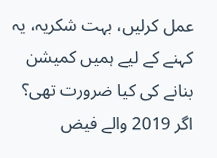عمل کرلیں، بہت شکریہ، یہ کہنے کے لیے ہمیں کمیشن بنانے کی کیا ضرورت تھی؟ اگر 2019 والے فیض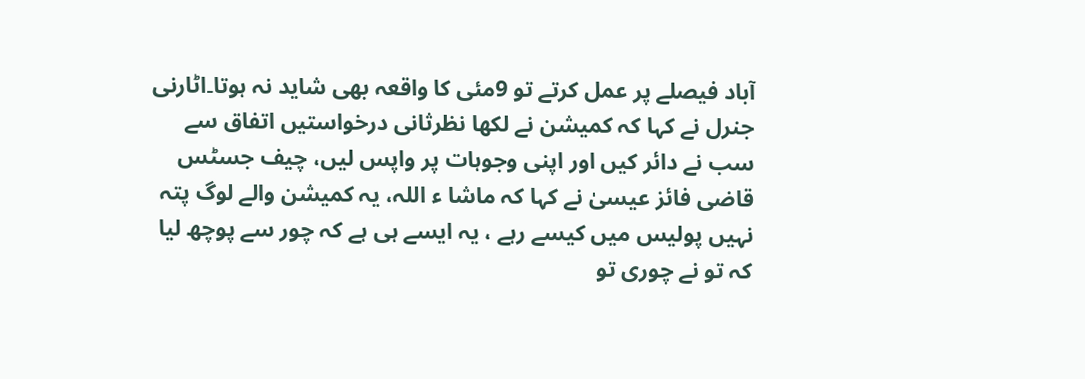آباد فیصلے پر عمل کرتے تو 9مئی کا واقعہ بھی شاید نہ ہوتا۔اٹارنی جنرل نے کہا کہ کمیشن نے لکھا نظرثانی درخواستیں اتفاق سے سب نے دائر کیں اور اپنی وجوہات پر واپس لیں، چیف جسٹس قاضی فائز عیسیٰ نے کہا کہ ماشا ء اللہ، یہ کمیشن والے لوگ پتہ نہیں پولیس میں کیسے رہے ، یہ ایسے ہی ہے کہ چور سے پوچھ لیا کہ تو نے چوری تو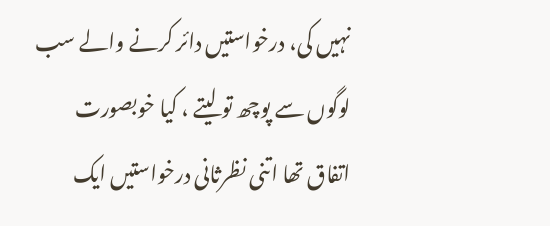نہیں کی، درخواستیں دائر کرنے والے سب لوگوں سے پوچھ تو لیتے ، کیا خوبصورت اتفاق تھا اتنی نظرثانی درخواستیں ایک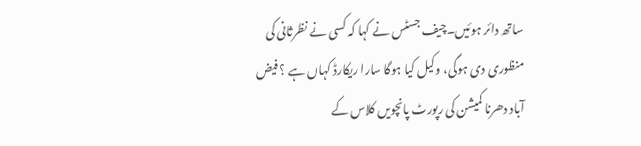ساتھ دائر ہوئیں۔چیف جسٹس نے کہا کہ کسی نے نظرثانی کی منظوری دی ہوگی، وکیل کیا ہوگا سارا ریکارڈ کہاں ہے ؟ فیض آباد دھرنا کمیشن کی رپورٹ پانچویں کلاس کے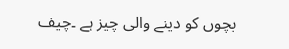بچوں کو دینے والی چیز ہے ۔چیف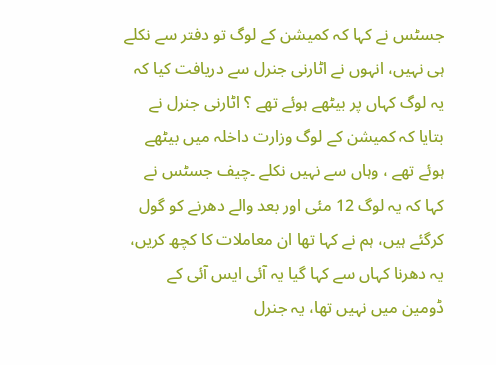جسٹس نے کہا کہ کمیشن کے لوگ تو دفتر سے نکلے ہی نہیں، انہوں نے اٹارنی جنرل سے دریافت کیا کہ یہ لوگ کہاں پر بیٹھے ہوئے تھے ؟ اٹارنی جنرل نے بتایا کہ کمیشن کے لوگ وزارت داخلہ میں بیٹھے ہوئے تھے ، وہاں سے نہیں نکلے ۔چیف جسٹس نے کہا کہ یہ لوگ 12 مئی اور بعد والے دھرنے کو گول کرگئے ہیں، ہم نے کہا تھا ان معاملات کا کچھ کریں، یہ دھرنا کہاں سے کہا گیا یہ آئی ایس آئی کے ڈومین میں نہیں تھا، یہ جنرل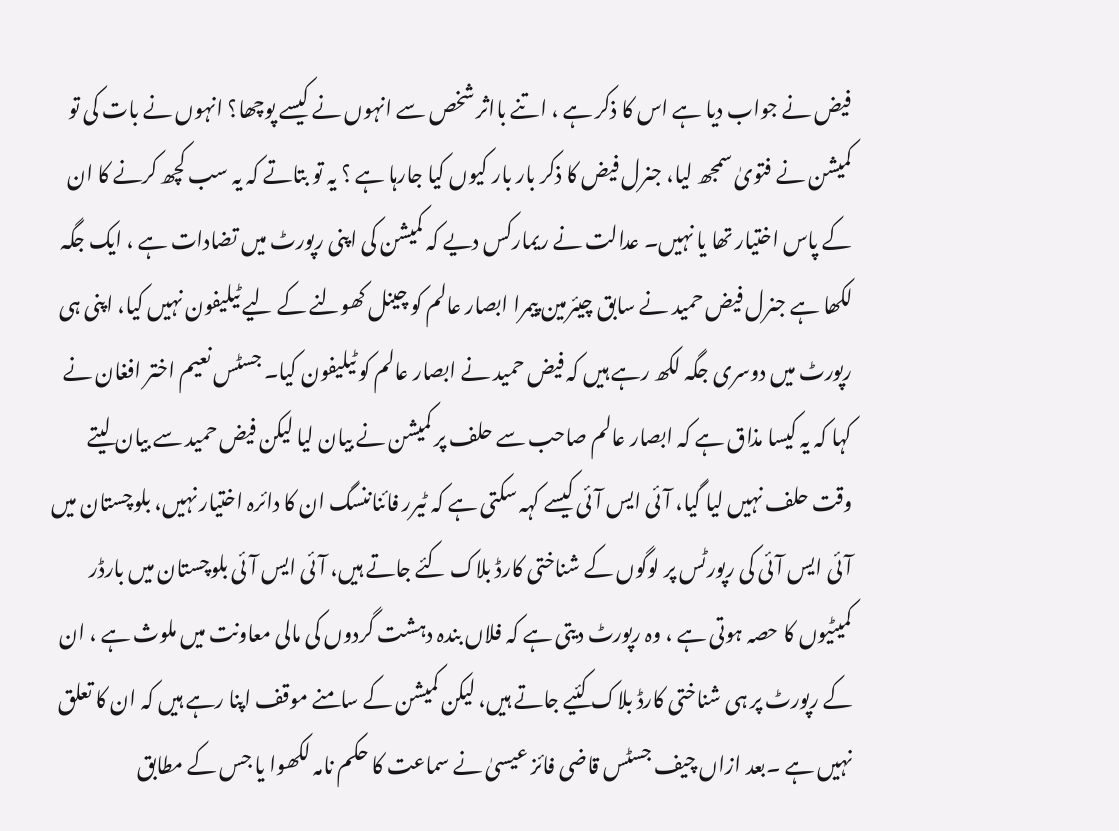فیض نے جواب دیا ہے اس کا ذکر ہے ، اتنے بااثر شخص سے انہوں نے کیسے پوچھا؟ انہوں نے بات کی تو کمیشن نے فتویٰ سمجھ لیا، جنرل فیض کا ذکر بار بار کیوں کیا جارہا ہے ؟ یہ تو بتاتے کہ یہ سب کچھ کرنے کا ان کے پاس اختیار تھا یا نہیں۔ عدالت نے ریمارکس دیے کہ کمیشن کی اپنی رپورٹ میں تضادات ہے ، ایک جگہ لکھا ہے جنرل فیض حمید نے سابق چیئرمین پیمرا ابصار عالم کو چینل کھولنے کے لیے ٹیلیفون نہیں کیا، اپنی ہی رپورٹ میں دوسری جگہ لکھ رہے ہیں کہ فیض حمید نے ابصار عالم کو ٹیلیفون کیا۔ جسٹس نعیم اختر افغان نے کہا کہ یہ کیسا مذاق ہے کہ ابصار عالم صاحب سے حلف پر کمیشن نے بیان لیا لیکن فیض حمید سے بیان لیتے وقت حلف نہیں لیا گیا، آئی ایس آئی کیسے کہہ سکتی ہے کہ ٹیرر فائناننسگ ان کا دائرہ اختیار نہیں، بلوچستان میں آئی ایس آئی کی رپورٹس پر لوگوں کے شناختی کارڈ بلاک کئے جاتے ہیں، آئی ایس آئی بلوچستان میں بارڈر کمیٹیوں کا حصہ ہوتی ہے ، وہ رپورٹ دیتی ہے کہ فلاں بندہ دہشت گردوں کی مالی معاونت میں ملوث ہے ، ان کے رپورٹ پر ہی شناختی کارڈ بلاک کئیے جاتے ہیں، لیکن کمیشن کے سامنے موقف اپنا رہے ہیں کہ ان کا تعلق نہیں ہے ۔بعد ازاں چیف جسٹس قاضی فائز عیسیٰ نے سماعت کا حکم نامہ لکھوا یا جس کے مطابق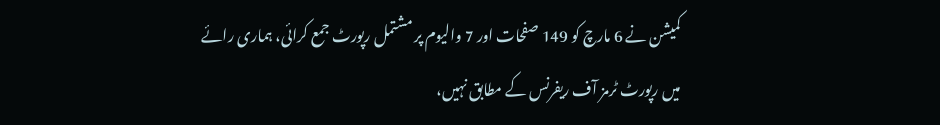کمیشن نے 6 مارچ کو 149 صفحات اور 7 والیوم پر مشتمل رپورٹ جمع کرائی، ہماری رائے میں رپورٹ ٹرمز آف ریفرنس کے مطابق نہیں،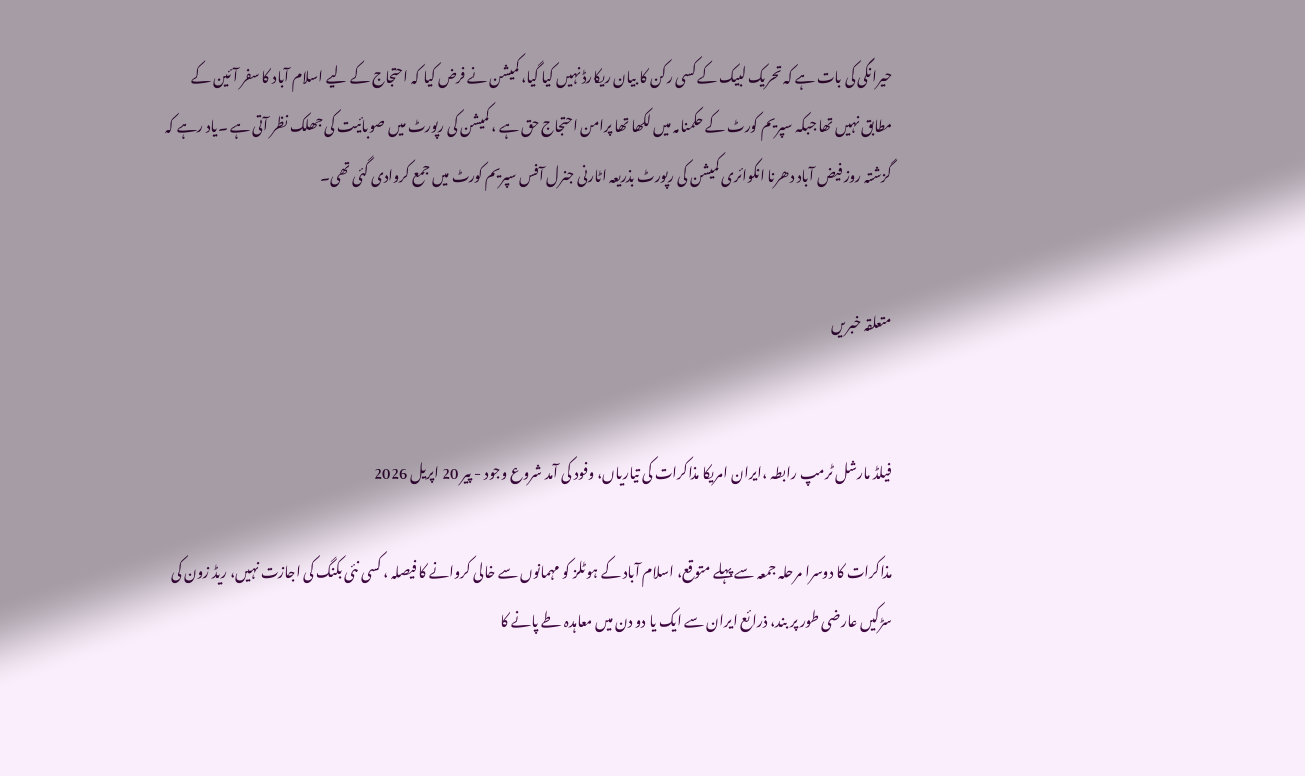حیرانگی کی بات ہے کہ تحریک لبیک کے کسی رکن کا بیان ریکارڈ نہیں کیا گیا، کمیشن نے فرض کیا کہ احتجاج کے لیے اسلام آباد کا سفر آئین کے مطابق نہیں تھا جبکہ سپریم کورٹ کے حکمنامہ میں لکھا تھا پرامن احتجاج حق ہے ، کمیشن کی رپورٹ میں صوبائیت کی جھلک نظر آتی ہے ۔یاد رہے کہ گزشتہ روز فیض آباد دھرنا انکوائری کمیشن کی رپورٹ بذریعہ اٹارنی جنرل آفس سپریم کورٹ میں جمع کروادی گئی تھی۔


متعلقہ خبریں


فیلڈ مارشل ٹرمپ رابطہ ،ایران امریکا مذاکرات کی تیاریاں، وفود کی آمد شروع وجود - پیر 20 اپریل 2026

مذاکرات کا دوسرا مرحلہ جمعہ سے پہلے متوقع، اسلام آباد کے ہوٹلز کو مہمانوں سے خالی کروانے کا فیصلہ ، کسی نئی بکنگ کی اجازت نہیں، ریڈ زون کی سڑکیں عارضی طور پر بند، ذرائع ایران سے ایک یا دو دن میں معاہدہ طے پانے کا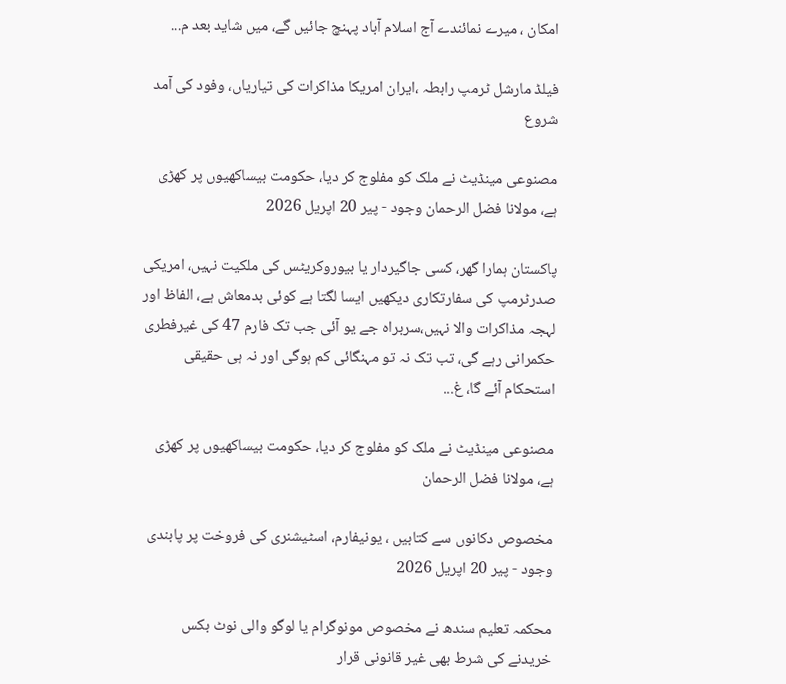امکان ، میرے نمائندے آج اسلام آباد پہنچ جائیں گے، میں شاید بعد م...

فیلڈ مارشل ٹرمپ رابطہ ،ایران امریکا مذاکرات کی تیاریاں، وفود کی آمد شروع

مصنوعی مینڈیٹ نے ملک کو مفلوج کر دیا، حکومت بیساکھیوں پر کھڑی ہے، مولانا فضل الرحمان وجود - پیر 20 اپریل 2026

پاکستان ہمارا گھر، کسی جاگیردار یا بیوروکریٹس کی ملکیت نہیں، امریکی صدرٹرمپ کی سفارتکاری دیکھیں ایسا لگتا ہے کوئی بدمعاش ہے، الفاظ اور لہجہ مذاکرات والا نہیں،سربراہ جے یو آئی جب تک فارم 47 کی غیرفطری حکمرانی رہے گی، تب تک نہ تو مہنگائی کم ہوگی اور نہ ہی حقیقی استحکام آئے گا، غ...

مصنوعی مینڈیٹ نے ملک کو مفلوج کر دیا، حکومت بیساکھیوں پر کھڑی ہے، مولانا فضل الرحمان

مخصوص دکانوں سے کتابیں ، یونیفارم، اسٹیشنری کی فروخت پر پابندی وجود - پیر 20 اپریل 2026

محکمہ تعلیم سندھ نے مخصوص مونوگرام یا لوگو والی نوٹ بکس خریدنے کی شرط بھی غیر قانونی قرار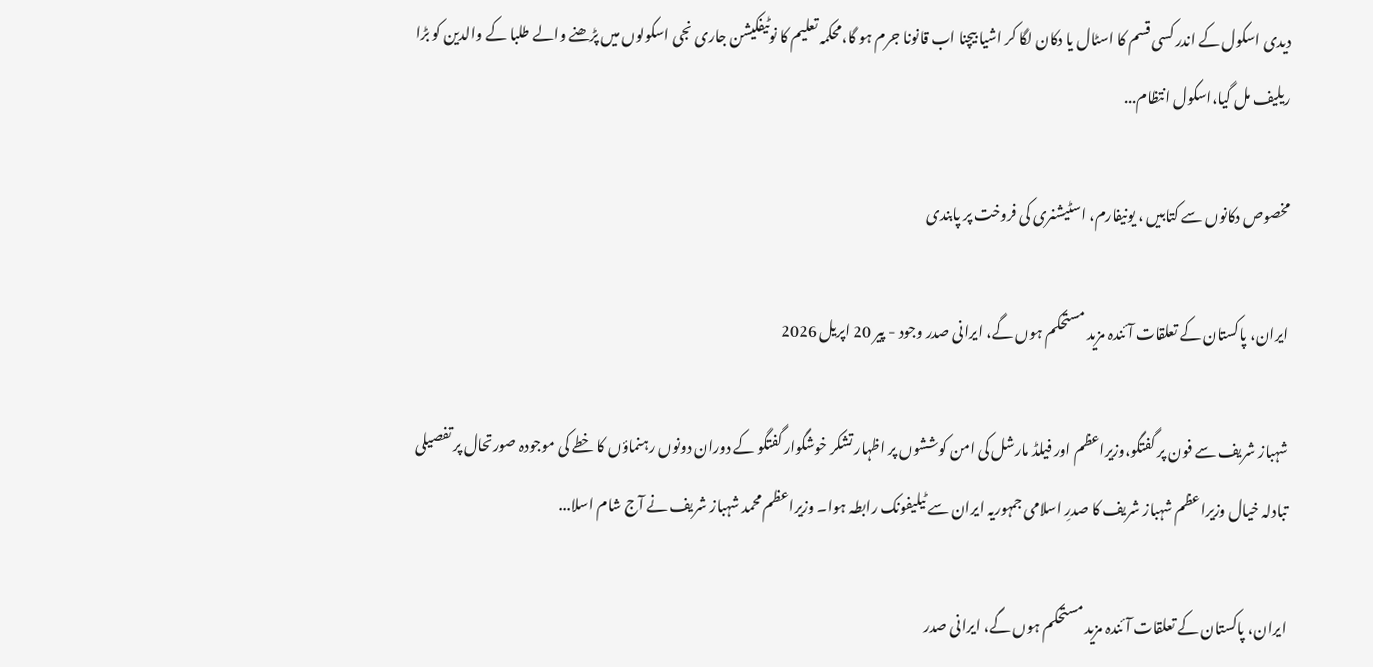دیدی اسکول کے اندر کسی قسم کا اسٹال یا دکان لگا کر اشیا بیچنا اب قانونا جرم ہو گا،محکمہ تعلیم کا نوٹیفکیشن جاری نجی اسکولوں میں پڑھنے والے طلبا کے والدین کو بڑا ریلیف مل گیا،اسکول انتظام...

مخصوص دکانوں سے کتابیں ، یونیفارم، اسٹیشنری کی فروخت پر پابندی

ایران، پاکستان کے تعلقات آئندہ مزید مستحکم ہوں گے، ایرانی صدر وجود - پیر 20 اپریل 2026

شہباز شریف سے فون پر گفتگو،وزیراعظم اور فیلڈ مارشل کی امن کوششوں پر اظہار تشکر خوشگوار گفتگو کے دوران دونوں رہنماؤں کا خطے کی موجودہ صورتحال پر تفصیلی تبادلہ خیال وزیراعظم شہباز شریف کا صدرِ اسلامی جمہوریہ ایران سے ٹیلیفونک رابطہ ہوا۔ وزیراعظم محمد شہباز شریف نے آج شام اسلا...

ایران، پاکستان کے تعلقات آئندہ مزید مستحکم ہوں گے، ایرانی صدر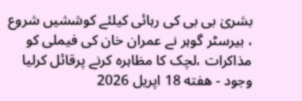بشریٰ بی بی کی رہائی کیلئے کوششیں شروع ، بیرسٹر گوہر نے عمران خان کی فیملی کو مذاکرات ،لچک کا مظاہرہ کرنے پرقائل کرلیا وجود - هفته 18 اپریل 2026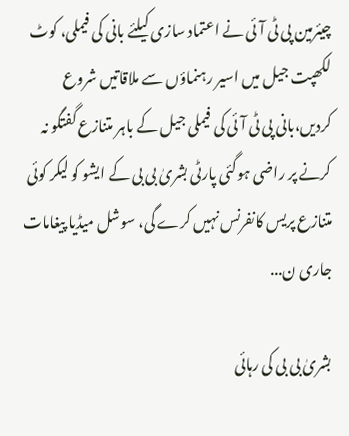چیئرمین پی ٹی آئی نے اعتماد سازی کیلئے بانی کی فیملی، کوٹ لکھپت جیل میں اسیر رہنماؤں سے ملاقاتیں شروع کردیں،بانی پی ٹی آئی کی فیملی جیل کے باہر متنازع گفتگو نہ کرنے پر راضی ہوگئی پارٹی بشریٰ بی بی کے ایشو کو لیکر کوئی متنازع پریس کانفرنس نہیں کرے گی، سوشل میڈیا پیغامات جاری ن...

بشریٰ بی بی کی رہائی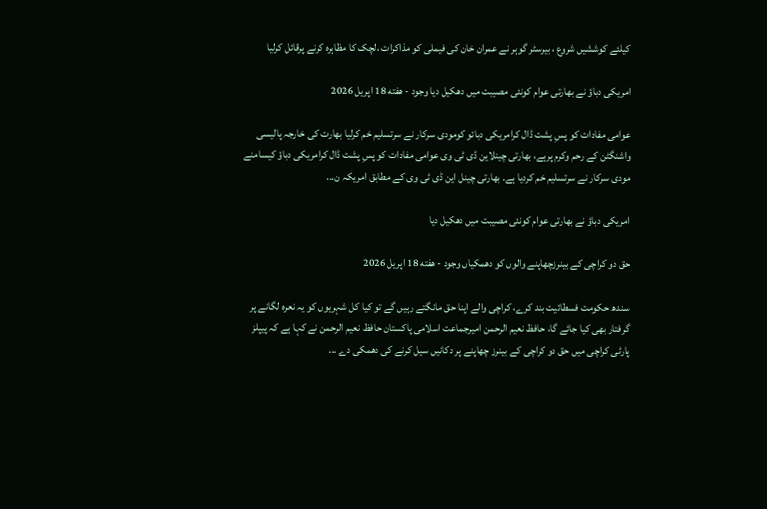کیلئے کوششیں شروع ، بیرسٹر گوہر نے عمران خان کی فیملی کو مذاکرات ،لچک کا مظاہرہ کرنے پرقائل کرلیا

امریکی دباؤ نے بھارتی عوام کونئی مصیبت میں دھکیل دیا وجود - هفته 18 اپریل 2026

عوامی مفادات کو پسِ پشت ڈال کرامریکی دبائو کومودی سرکار نے سرتسلیم خم کرلیا بھارت کی خارجہ پالیسی واشنگٹن کے رحم وکرم پرہے، بھارتی چینلاین ڈی ٹی وی عوامی مفادات کو پسِ پشت ڈال کرامریکی دباؤ کیسامنے مودی سرکار نے سرتسلیم خم کردیا ہے۔ بھارتی چینل این ڈی ٹی وی کے مطابق امریکہ ن...

امریکی دباؤ نے بھارتی عوام کونئی مصیبت میں دھکیل دیا

حق دو کراچی کے بینرزچھاپنے والوں کو دھمکیاں وجود - هفته 18 اپریل 2026

سندھ حکومت فسطائیت بند کرے، کراچی والے اپنا حق مانگتے رہیں گے تو کیا کل شہریوں کو یہ نعرہ لگانے پر گرفتار بھی کیا جائے گا، حافظ نعیم الرحمن امیرجماعت اسلامی پاکستان حافظ نعیم الرحمن نے کہا ہے کہ پیپلز پارٹی کراچی میں حق دو کراچی کے بینرز چھاپنے پر دکانیں سیل کرنے کی دھمکی دے ...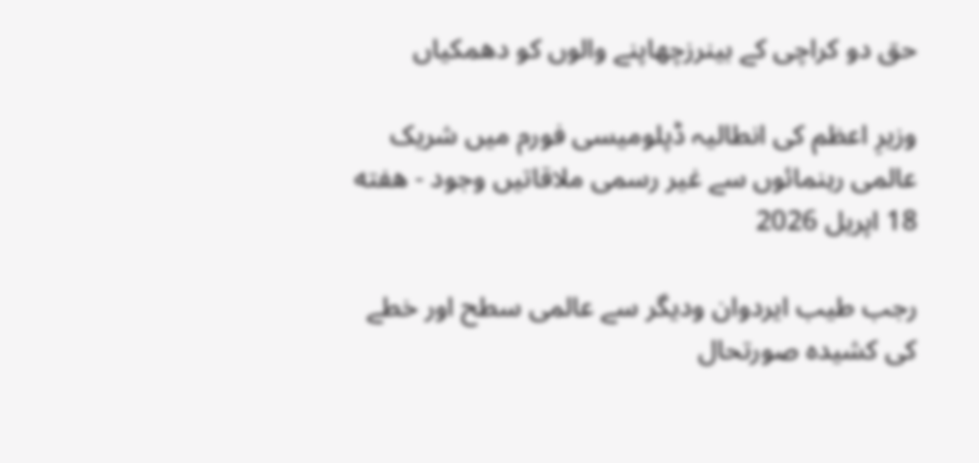حق دو کراچی کے بینرزچھاپنے والوں کو دھمکیاں

وزیرِ اعظم کی انطالیہ ڈپلومیسی فورم میں شریک عالمی رہنمائوں سے غیر رسمی ملاقاتیں وجود - هفته 18 اپریل 2026

رجب طیب ایردوان ودیگر سے عالمی سطح اور خطے کی کشیدہ صورتحال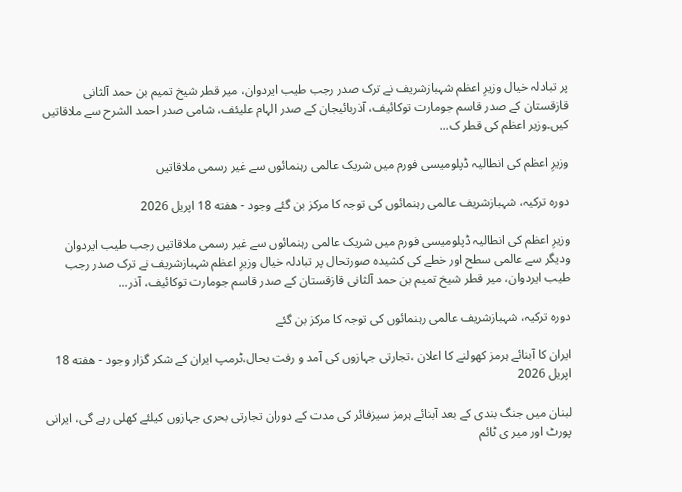پر تبادلہ خیال وزیرِ اعظم شہبازشریف نے ترک صدر رجب طیب ایردوان، میر قطر شیخ تمیم بن حمد آلثانی قازقستان کے صدر قاسم جومارت توکائیف، آذربائیجان کے صدر الہام علیئف، شامی صدر احمد الشرح سے ملاقاتیں کیں۔وزیر اعظم کی قطر ک...

وزیرِ اعظم کی انطالیہ ڈپلومیسی فورم میں شریک عالمی رہنمائوں سے غیر رسمی ملاقاتیں

دورہ ترکیہ، شہبازشریف عالمی رہنمائوں کی توجہ کا مرکز بن گئے وجود - هفته 18 اپریل 2026

وزیرِ اعظم کی انطالیہ ڈپلومیسی فورم میں شریک عالمی رہنمائوں سے غیر رسمی ملاقاتیں رجب طیب ایردوان ودیگر سے عالمی سطح اور خطے کی کشیدہ صورتحال پر تبادلہ خیال وزیرِ اعظم شہبازشریف نے ترک صدر رجب طیب ایردوان، میر قطر شیخ تمیم بن حمد آلثانی قازقستان کے صدر قاسم جومارت توکائیف، آذر...

دورہ ترکیہ، شہبازشریف عالمی رہنمائوں کی توجہ کا مرکز بن گئے

ایران کا آبنائے ہرمز کھولنے کا اعلان ،تجارتی جہازوں کی آمد و رفت بحال،ٹرمپ ایران کے شکر گزار وجود - هفته 18 اپریل 2026

لبنان میں جنگ بندی کے بعد آبنائے ہرمز سیزفائر کی مدت کے دوران تجارتی بحری جہازوں کیلئے کھلی رہے گی، ایرانی پورٹ اور میر ی ٹائم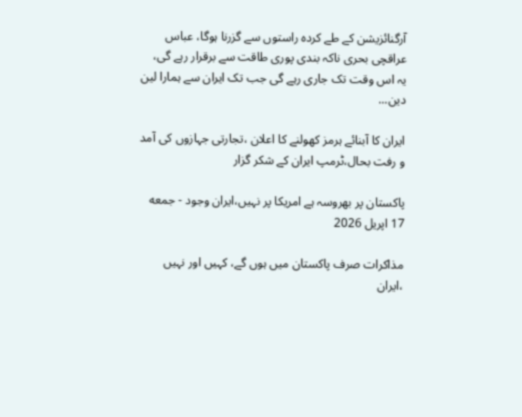آرگنائزیشن کے طے کردہ راستوں سے گزرنا ہوگا، عباس عراقچی بحری ناکہ بندی پوری طاقت سے برقرار رہے گی، یہ اس وقت تک جاری رہے گی جب تک ایران سے ہمارا لین دین...

ایران کا آبنائے ہرمز کھولنے کا اعلان ،تجارتی جہازوں کی آمد و رفت بحال،ٹرمپ ایران کے شکر گزار

پاکستان پر بھروسہ ہے امریکا پر نہیں،ایران وجود - جمعه 17 اپریل 2026

مذاکرات صرف پاکستان میں ہوں گے، کہیں اور نہیں ،ایران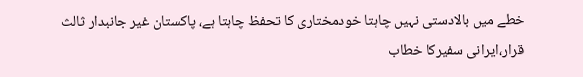خطے میں بالادستی نہیں چاہتا خودمختاری کا تحفظ چاہتا ہے، پاکستان غیر جانبدار ثالث قرار،ایرانی سفیرکا خطاب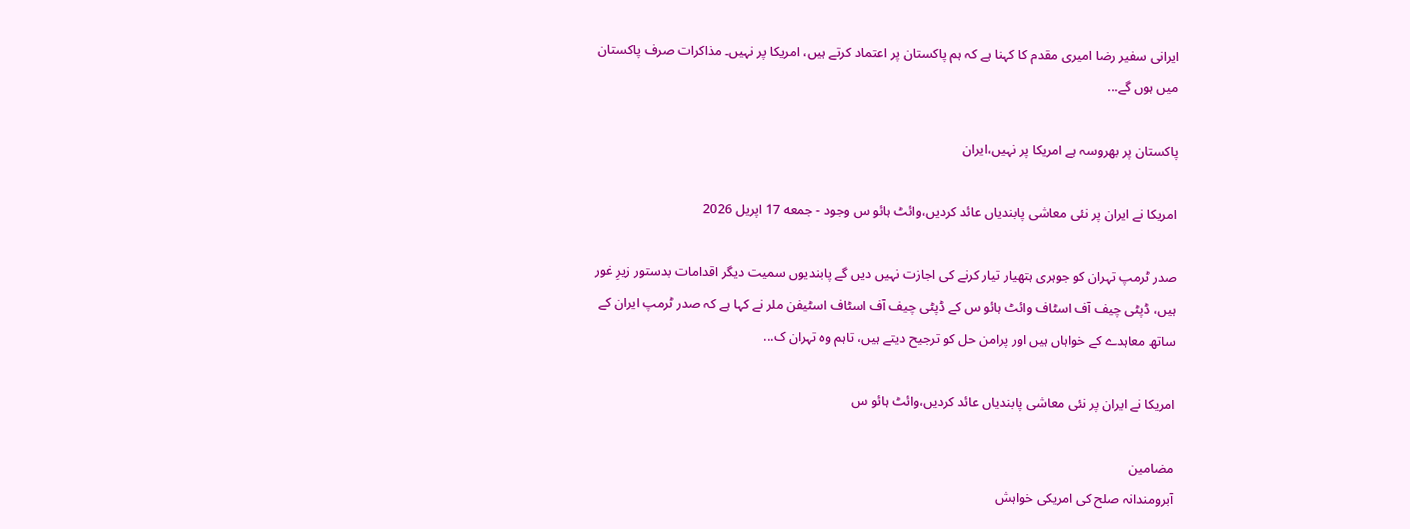ایرانی سفیر رضا امیری مقدم کا کہنا ہے کہ ہم پاکستان پر اعتماد کرتے ہیں، امریکا پر نہیں۔ مذاکرات صرف پاکستان میں ہوں گے...

پاکستان پر بھروسہ ہے امریکا پر نہیں،ایران

امریکا نے ایران پر نئی معاشی پابندیاں عائد کردیں،وائٹ ہائو س وجود - جمعه 17 اپریل 2026

صدر ٹرمپ تہران کو جوہری ہتھیار تیار کرنے کی اجازت نہیں دیں گے پابندیوں سمیت دیگر اقدامات بدستور زیرِ غور ہیں، ڈپٹی چیف آف اسٹاف وائٹ ہائو س کے ڈپٹی چیف آف اسٹاف اسٹیفن ملر نے کہا ہے کہ صدر ٹرمپ ایران کے ساتھ معاہدے کے خواہاں ہیں اور پرامن حل کو ترجیح دیتے ہیں، تاہم وہ تہران ک...

امریکا نے ایران پر نئی معاشی پابندیاں عائد کردیں،وائٹ ہائو س

مضامین
آبرومندانہ صلح کی امریکی خواہش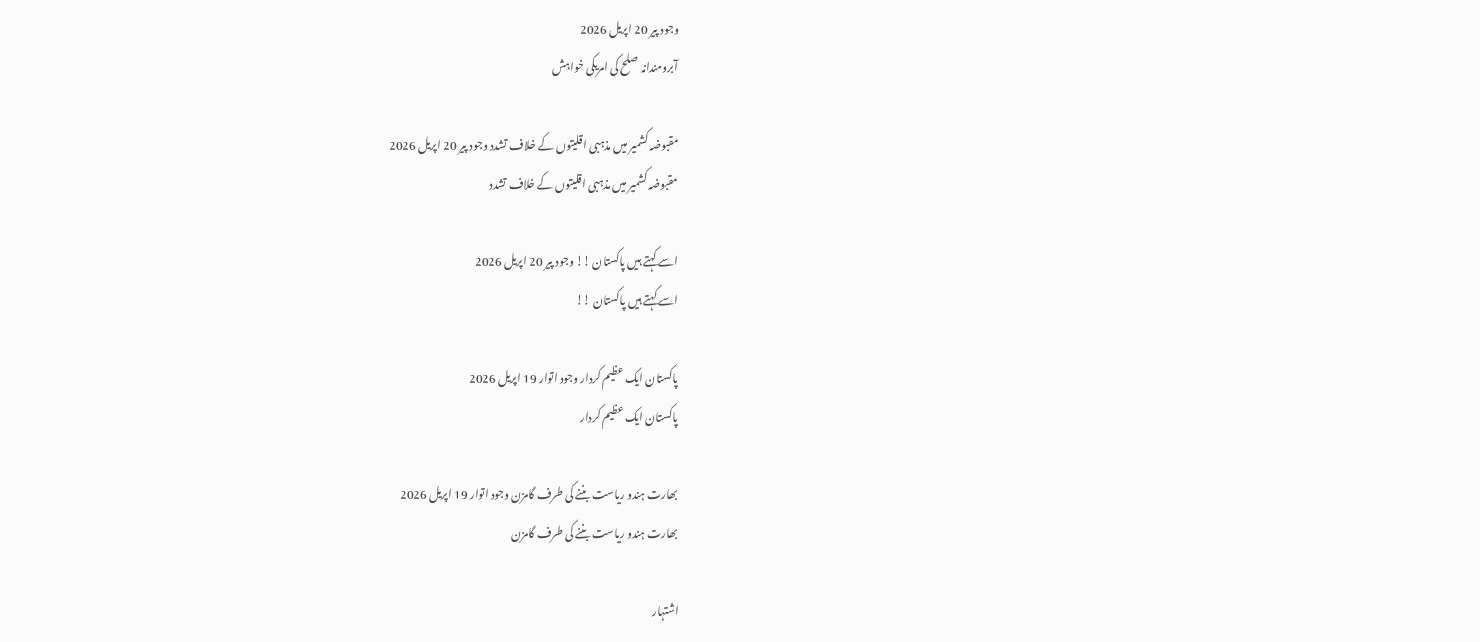وجود پیر 20 اپریل 2026
آبرومندانہ صلح کی امریکی خواہش

مقبوضہ کشمیر میں مذہبی اقلیتوں کے خلاف تشدد وجود پیر 20 اپریل 2026
مقبوضہ کشمیر میں مذہبی اقلیتوں کے خلاف تشدد

اسے کہتے ہیں پاکستان !! وجود پیر 20 اپریل 2026
اسے کہتے ہیں پاکستان !!

پاکستان ایک عظیم کردار وجود اتوار 19 اپریل 2026
پاکستان ایک عظیم کردار

بھارت ہندو ریاست بننے کی طرف گامزن وجود اتوار 19 اپریل 2026
بھارت ہندو ریاست بننے کی طرف گامزن

اشتہار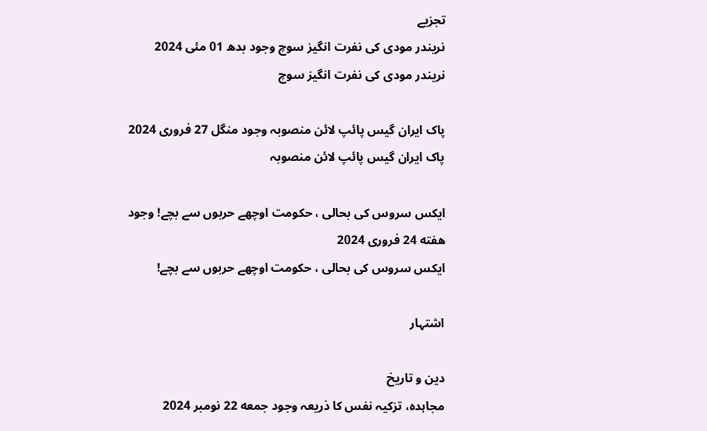تجزیے
نریندر مودی کی نفرت انگیز سوچ وجود بدھ 01 مئی 2024
نریندر مودی کی نفرت انگیز سوچ

پاک ایران گیس پائپ لائن منصوبہ وجود منگل 27 فروری 2024
پاک ایران گیس پائپ لائن منصوبہ

ایکس سروس کی بحالی ، حکومت اوچھے حربوں سے بچے! وجود هفته 24 فروری 2024
ایکس سروس کی بحالی ، حکومت اوچھے حربوں سے بچے!

اشتہار

دین و تاریخ
مجاہدہ، تزکیہ نفس کا ذریعہ وجود جمعه 22 نومبر 2024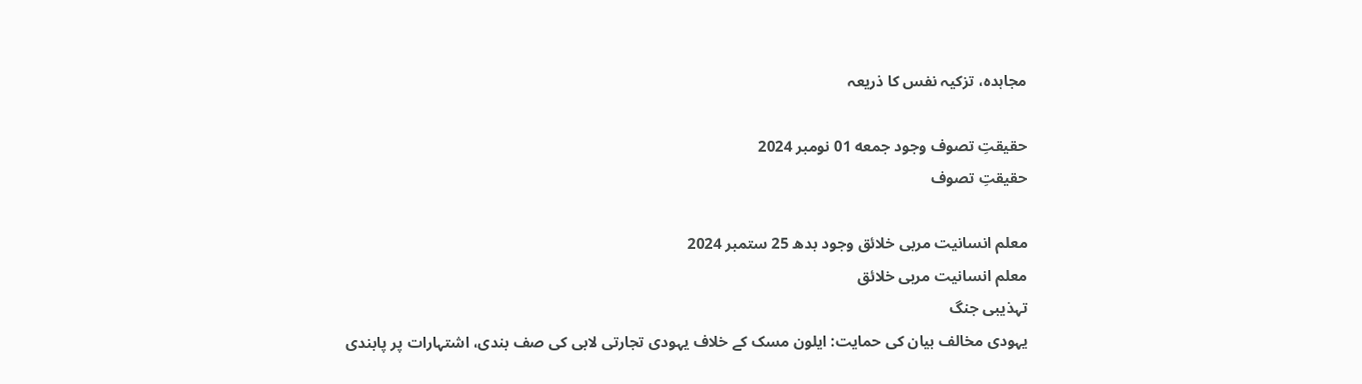مجاہدہ، تزکیہ نفس کا ذریعہ

حقیقتِ تصوف وجود جمعه 01 نومبر 2024
حقیقتِ تصوف

معلم انسانیت مربی خلائق وجود بدھ 25 ستمبر 2024
معلم انسانیت مربی خلائق
تہذیبی جنگ
یہودی مخالف بیان کی حمایت: ایلون مسک کے خلاف یہودی تجارتی لابی کی صف بندی، اشتہارات پر پابندی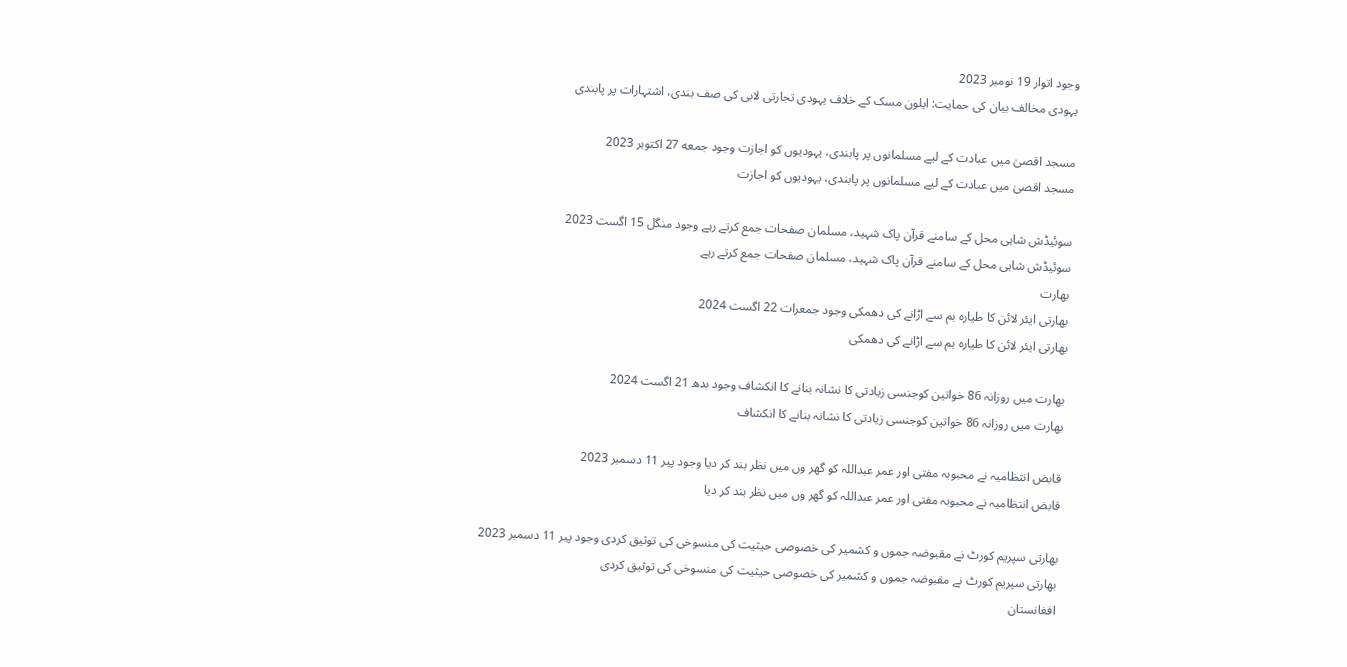وجود اتوار 19 نومبر 2023
یہودی مخالف بیان کی حمایت: ایلون مسک کے خلاف یہودی تجارتی لابی کی صف بندی، اشتہارات پر پابندی

مسجد اقصیٰ میں عبادت کے لیے مسلمانوں پر پابندی، یہودیوں کو اجازت وجود جمعه 27 اکتوبر 2023
مسجد اقصیٰ میں عبادت کے لیے مسلمانوں پر پابندی، یہودیوں کو اجازت

سوئیڈش شاہی محل کے سامنے قرآن پاک شہید، مسلمان صفحات جمع کرتے رہے وجود منگل 15 اگست 2023
سوئیڈش شاہی محل کے سامنے قرآن پاک شہید، مسلمان صفحات جمع کرتے رہے
بھارت
بھارتی ایئر لائن کا طیارہ بم سے اڑانے کی دھمکی وجود جمعرات 22 اگست 2024
بھارتی ایئر لائن کا طیارہ بم سے اڑانے کی دھمکی

بھارت میں روزانہ 86 خواتین کوجنسی زیادتی کا نشانہ بنانے کا انکشاف وجود بدھ 21 اگست 2024
بھارت میں روزانہ 86 خواتین کوجنسی زیادتی کا نشانہ بنانے کا انکشاف

قابض انتظامیہ نے محبوبہ مفتی اور عمر عبداللہ کو گھر وں میں نظر بند کر دیا وجود پیر 11 دسمبر 2023
قابض انتظامیہ نے محبوبہ مفتی اور عمر عبداللہ کو گھر وں میں نظر بند کر دیا

بھارتی سپریم کورٹ نے مقبوضہ جموں و کشمیر کی خصوصی حیثیت کی منسوخی کی توثیق کردی وجود پیر 11 دسمبر 2023
بھارتی سپریم کورٹ نے مقبوضہ جموں و کشمیر کی خصوصی حیثیت کی منسوخی کی توثیق کردی
افغانستان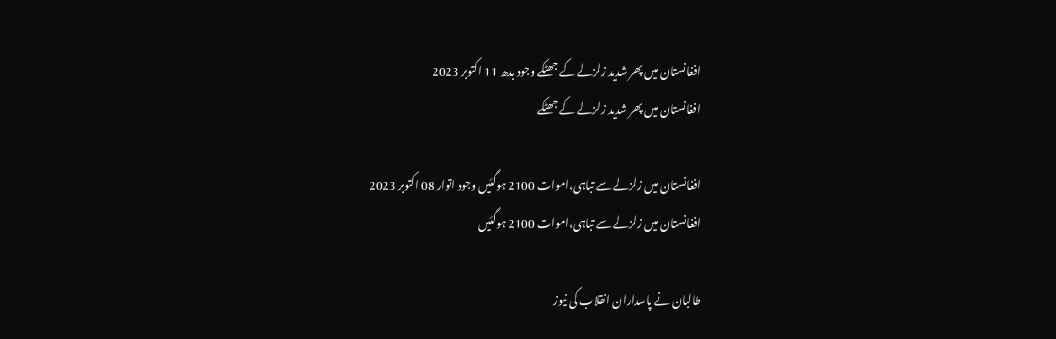افغانستان میں پھر شدید زلزلے کے جھٹکے وجود بدھ 11 اکتوبر 2023
افغانستان میں پھر شدید زلزلے کے جھٹکے

افغانستان میں زلزلے سے تباہی،اموات 2100 ہوگئیں وجود اتوار 08 اکتوبر 2023
افغانستان میں زلزلے سے تباہی،اموات 2100 ہوگئیں

طالبان نے پاسداران انقلاب کی نیوز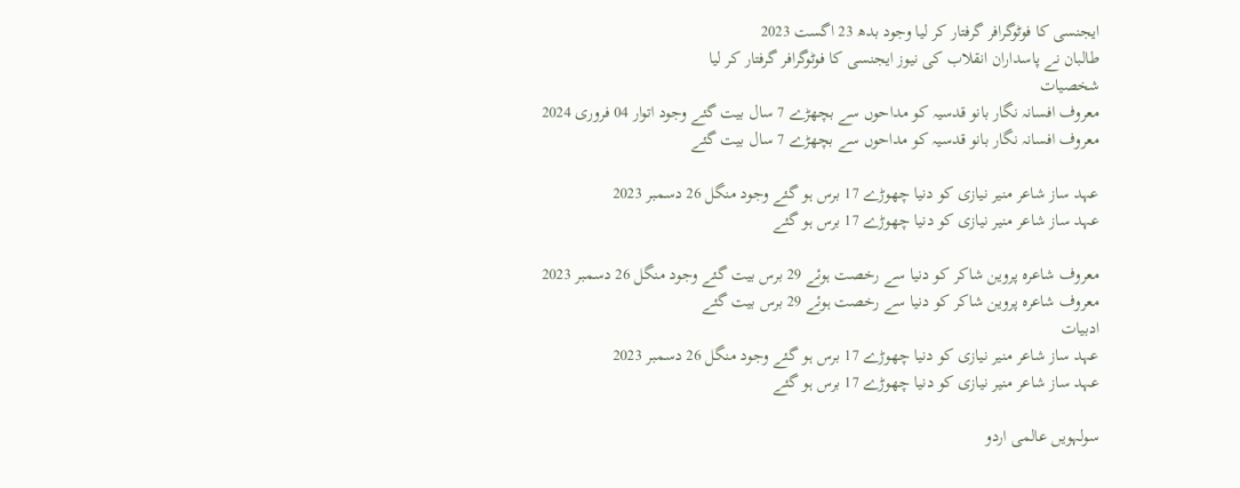ایجنسی کا فوٹوگرافر گرفتار کر لیا وجود بدھ 23 اگست 2023
طالبان نے پاسداران انقلاب کی نیوز ایجنسی کا فوٹوگرافر گرفتار کر لیا
شخصیات
معروف افسانہ نگار بانو قدسیہ کو مداحوں سے بچھڑے 7 سال بیت گئے وجود اتوار 04 فروری 2024
معروف افسانہ نگار بانو قدسیہ کو مداحوں سے بچھڑے 7 سال بیت گئے

عہد ساز شاعر منیر نیازی کو دنیا چھوڑے 17 برس ہو گئے وجود منگل 26 دسمبر 2023
عہد ساز شاعر منیر نیازی کو دنیا چھوڑے 17 برس ہو گئے

معروف شاعرہ پروین شاکر کو دنیا سے رخصت ہوئے 29 برس بیت گئے وجود منگل 26 دسمبر 2023
معروف شاعرہ پروین شاکر کو دنیا سے رخصت ہوئے 29 برس بیت گئے
ادبیات
عہد ساز شاعر منیر نیازی کو دنیا چھوڑے 17 برس ہو گئے وجود منگل 26 دسمبر 2023
عہد ساز شاعر منیر نیازی کو دنیا چھوڑے 17 برس ہو گئے

سولہویں عالمی اردو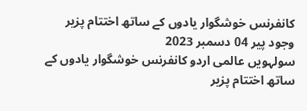کانفرنس خوشگوار یادوں کے ساتھ اختتام پزیر وجود پیر 04 دسمبر 2023
سولہویں عالمی اردو کانفرنس خوشگوار یادوں کے ساتھ اختتام پزیر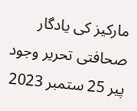مارکیز کی یادگار صحافتی تحریر وجود پیر 25 ستمبر 2023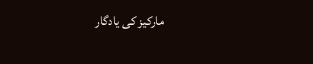مارکیز کی یادگار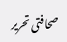صحافتی تحریر